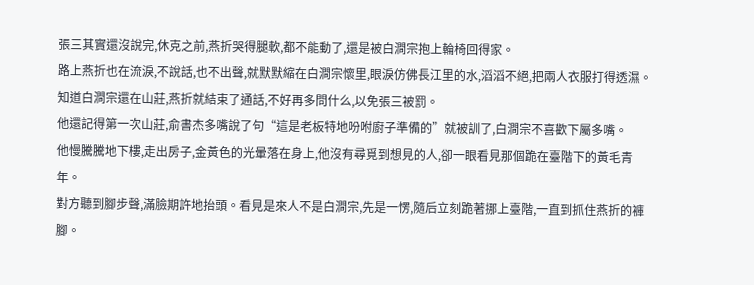張三其實還沒說完,休克之前,燕折哭得腿軟,都不能動了,還是被白澗宗抱上輪椅回得家。
路上燕折也在流淚,不說話,也不出聲,就默默縮在白澗宗懷里,眼淚仿佛長江里的水,滔滔不絕,把兩人衣服打得透濕。
知道白澗宗還在山莊,燕折就結束了通話,不好再多問什么,以免張三被罰。
他還記得第一次山莊,俞書杰多嘴說了句“這是老板特地吩咐廚子準備的”就被訓了,白澗宗不喜歡下屬多嘴。
他慢騰騰地下樓,走出房子,金黃色的光暈落在身上,他沒有尋覓到想見的人,卻一眼看見那個跪在臺階下的黃毛青年。
對方聽到腳步聲,滿臉期許地抬頭。看見是來人不是白澗宗,先是一愣,隨后立刻跪著挪上臺階,一直到抓住燕折的褲腳。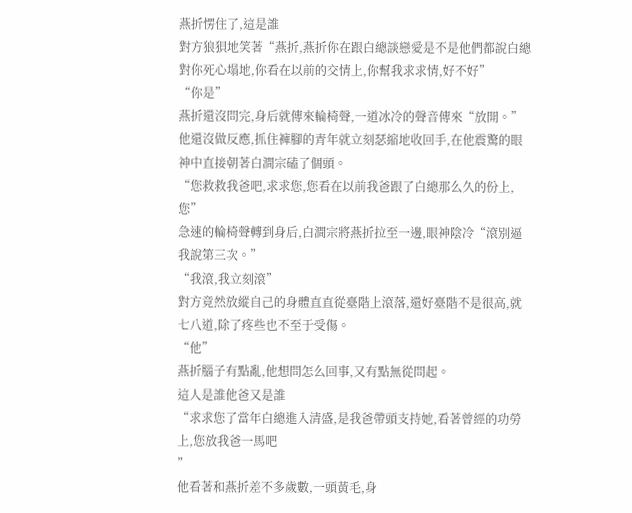燕折愣住了,這是誰
對方狼狽地笑著“燕折,燕折你在跟白總談戀愛是不是他們都說白總對你死心塌地,你看在以前的交情上,你幫我求求情,好不好”
“你是”
燕折還沒問完,身后就傳來輪椅聲,一道冰冷的聲音傳來“放開。”
他還沒做反應,抓住褲腳的青年就立刻瑟縮地收回手,在他震驚的眼神中直接朝著白澗宗磕了個頭。
“您救救我爸吧,求求您,您看在以前我爸跟了白總那么久的份上,您”
急速的輪椅聲轉到身后,白澗宗將燕折拉至一邊,眼神陰冷“滾別逼我說第三次。”
“我滾,我立刻滾”
對方竟然放縱自己的身體直直從臺階上滾落,還好臺階不是很高,就七八道,除了疼些也不至于受傷。
“他”
燕折腦子有點亂,他想問怎么回事,又有點無從問起。
這人是誰他爸又是誰
“求求您了當年白總進入清盛,是我爸帶頭支持她,看著曾經的功勞上,您放我爸一馬吧
”
他看著和燕折差不多歲數,一頭黃毛,身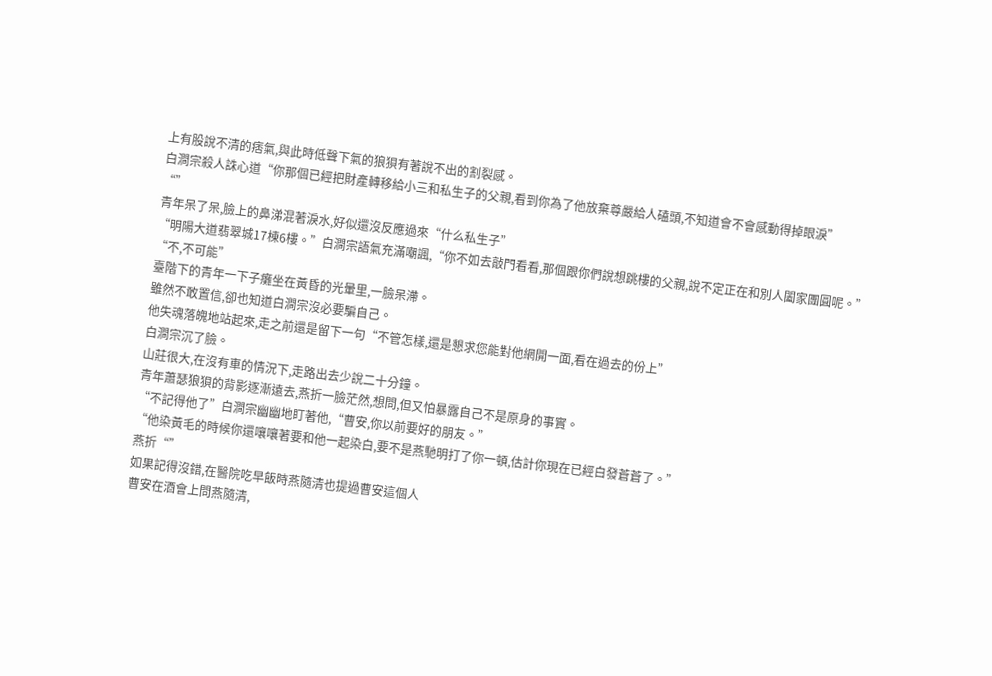上有股說不清的痞氣,與此時低聲下氣的狼狽有著說不出的割裂感。
白澗宗殺人誅心道“你那個已經把財產轉移給小三和私生子的父親,看到你為了他放棄尊嚴給人磕頭,不知道會不會感動得掉眼淚”
“”
青年呆了呆,臉上的鼻涕混著淚水,好似還沒反應過來“什么私生子”
“明陽大道翡翠城17棟6樓。”白澗宗語氣充滿嘲諷,“你不如去敲門看看,那個跟你們說想跳樓的父親,說不定正在和別人闔家團圓呢。”
“不,不可能”
臺階下的青年一下子癱坐在黃昏的光暈里,一臉呆滯。
雖然不敢置信,卻也知道白澗宗沒必要騙自己。
他失魂落魄地站起來,走之前還是留下一句“不管怎樣,還是懇求您能對他網開一面,看在過去的份上”
白澗宗沉了臉。
山莊很大,在沒有車的情況下,走路出去少說二十分鐘。
青年蕭瑟狼狽的背影逐漸遠去,燕折一臉茫然,想問,但又怕暴露自己不是原身的事實。
“不記得他了”白澗宗幽幽地盯著他,“曹安,你以前要好的朋友。”
“他染黃毛的時候你還嚷嚷著要和他一起染白,要不是燕馳明打了你一頓,估計你現在已經白發蒼蒼了。”
燕折“”
如果記得沒錯,在醫院吃早飯時燕隨清也提過曹安這個人
曹安在酒會上問燕隨清,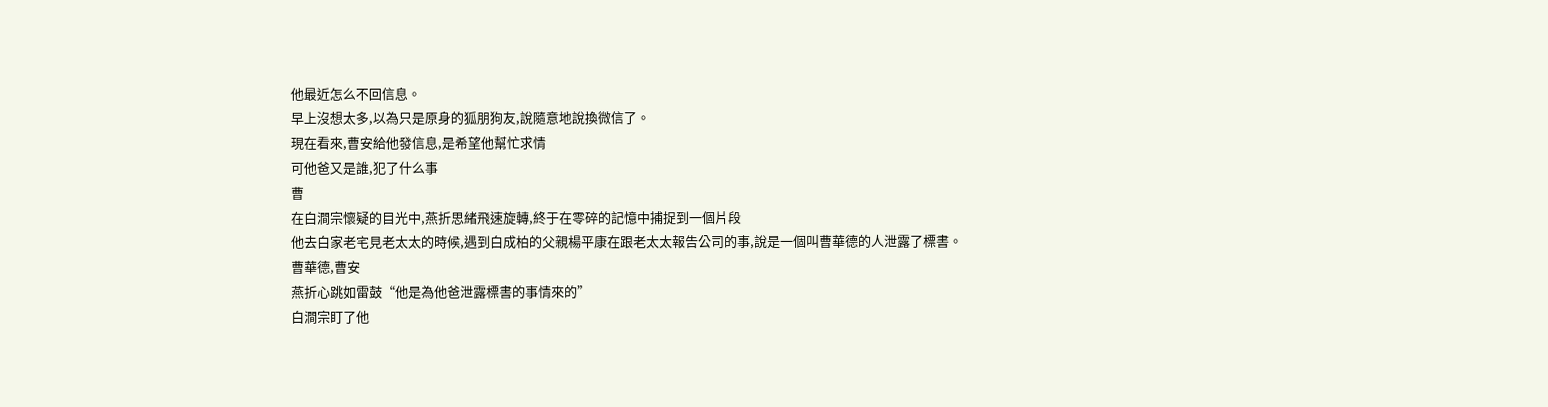他最近怎么不回信息。
早上沒想太多,以為只是原身的狐朋狗友,說隨意地說換微信了。
現在看來,曹安給他發信息,是希望他幫忙求情
可他爸又是誰,犯了什么事
曹
在白澗宗懷疑的目光中,燕折思緒飛速旋轉,終于在零碎的記憶中捕捉到一個片段
他去白家老宅見老太太的時候,遇到白成柏的父親楊平康在跟老太太報告公司的事,說是一個叫曹華德的人泄露了標書。
曹華德,曹安
燕折心跳如雷鼓“他是為他爸泄露標書的事情來的”
白澗宗盯了他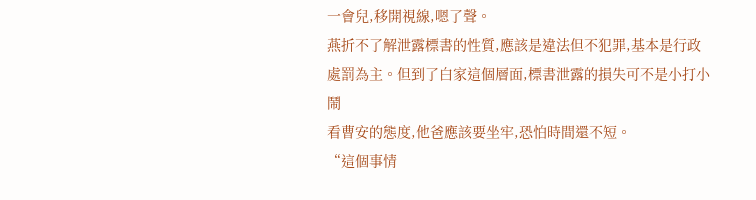一會兒,移開視線,嗯了聲。
燕折不了解泄露標書的性質,應該是違法但不犯罪,基本是行政處罰為主。但到了白家這個層面,標書泄露的損失可不是小打小鬧
看曹安的態度,他爸應該要坐牢,恐怕時間還不短。
“這個事情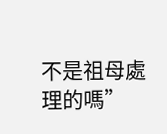不是祖母處理的嗎”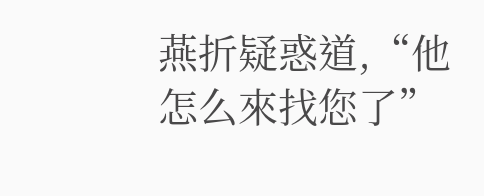燕折疑惑道,“他怎么來找您了”